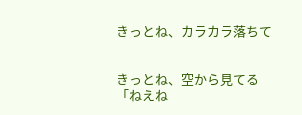きっとね、カラカラ落ちて


きっとね、空から見てる
「ねえね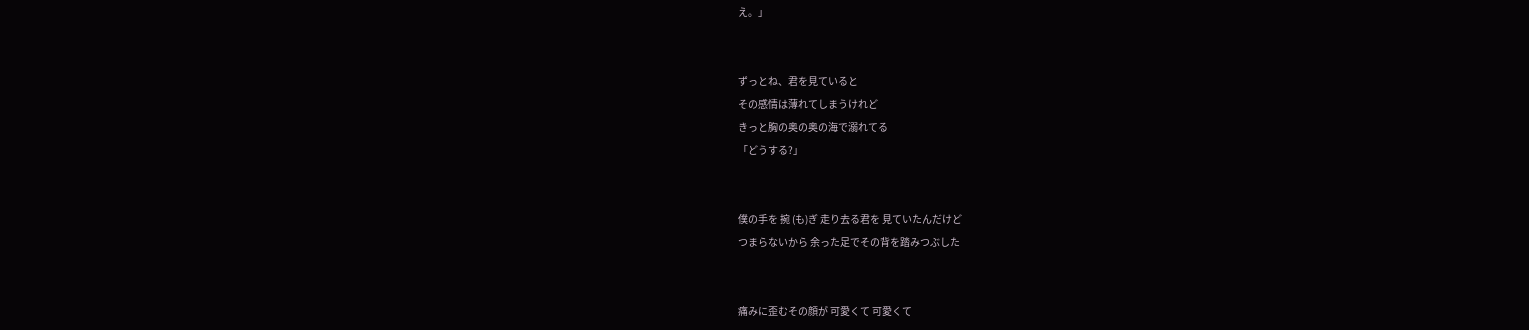え。」


ずっとね、君を見ていると
その感情は薄れてしまうけれど
きっと胸の奥の奥の海で溺れてる
「どうする?」


僕の手を 捥 (も)ぎ 走り去る君を 見ていたんだけど
つまらないから 余った足でその背を踏みつぶした


痛みに歪むその顔が 可愛くて 可愛くて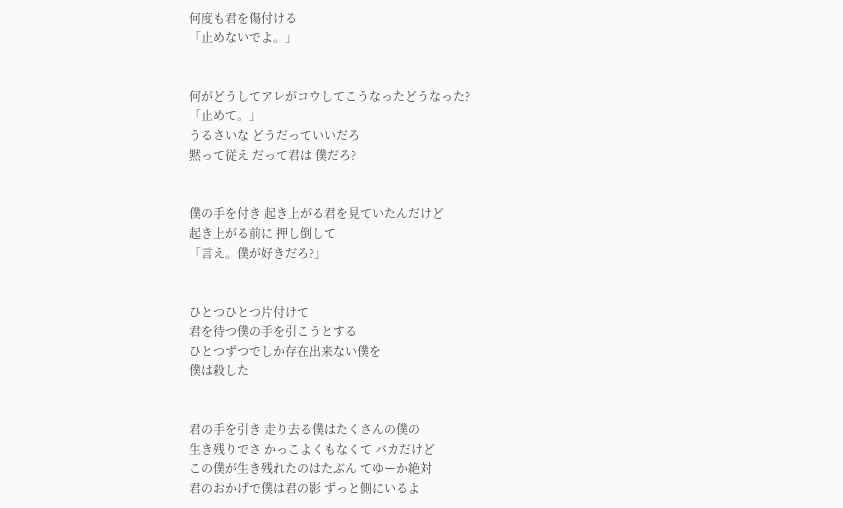何度も君を傷付ける
「止めないでよ。」


何がどうしてアレがコウしてこうなったどうなった?
「止めて。」
うるさいな どうだっていいだろ
黙って従え だって君は 僕だろ?


僕の手を付き 起き上がる君を見ていたんだけど
起き上がる前に 押し倒して
「言え。僕が好きだろ?」


ひとつひとつ片付けて
君を待つ僕の手を引こうとする
ひとつずつでしか存在出来ない僕を
僕は殺した


君の手を引き 走り去る僕はたくさんの僕の
生き残りでさ かっこよくもなくて バカだけど
この僕が生き残れたのはたぶん てゆーか絶対
君のおかげで僕は君の影 ずっと側にいるよ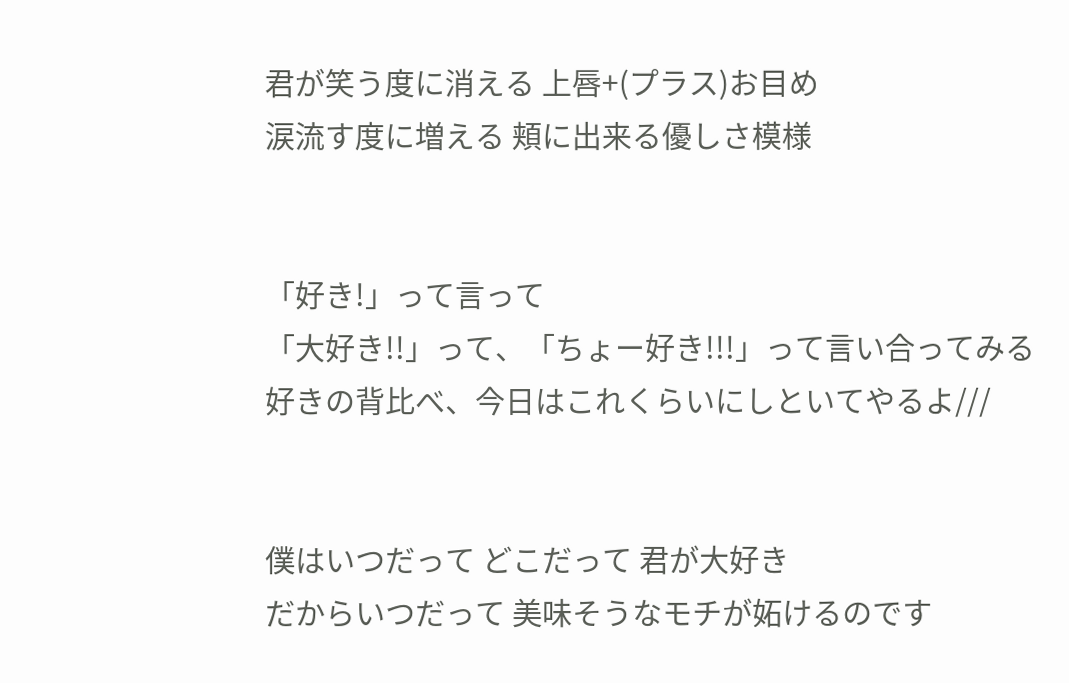君が笑う度に消える 上唇+(プラス)お目め
涙流す度に増える 頬に出来る優しさ模様


「好き!」って言って
「大好き!!」って、「ちょー好き!!!」って言い合ってみる
好きの背比べ、今日はこれくらいにしといてやるよ///


僕はいつだって どこだって 君が大好き
だからいつだって 美味そうなモチが妬けるのです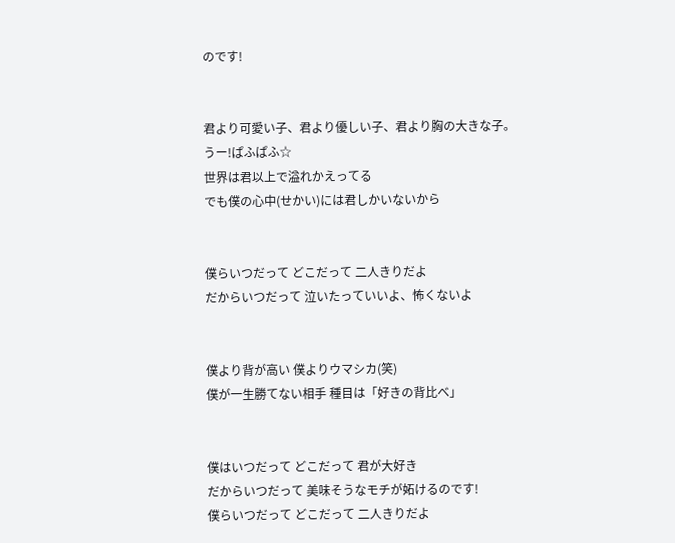のです!


君より可愛い子、君より優しい子、君より胸の大きな子。
うー!ぱふぱふ☆
世界は君以上で溢れかえってる
でも僕の心中(せかい)には君しかいないから


僕らいつだって どこだって 二人きりだよ
だからいつだって 泣いたっていいよ、怖くないよ


僕より背が高い 僕よりウマシカ(笑)
僕が一生勝てない相手 種目は「好きの背比べ」


僕はいつだって どこだって 君が大好き
だからいつだって 美味そうなモチが妬けるのです!
僕らいつだって どこだって 二人きりだよ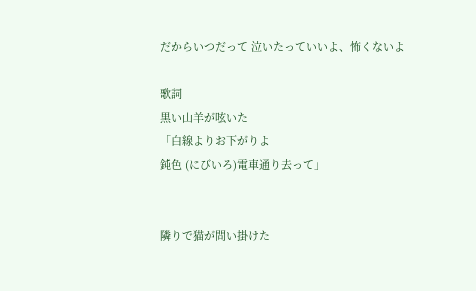だからいつだって 泣いたっていいよ、怖くないよ

歌詞
黒い山羊が呟いた
「白線よりお下がりよ
鈍色 (にびいろ)電車通り去って」


隣りで猫が問い掛けた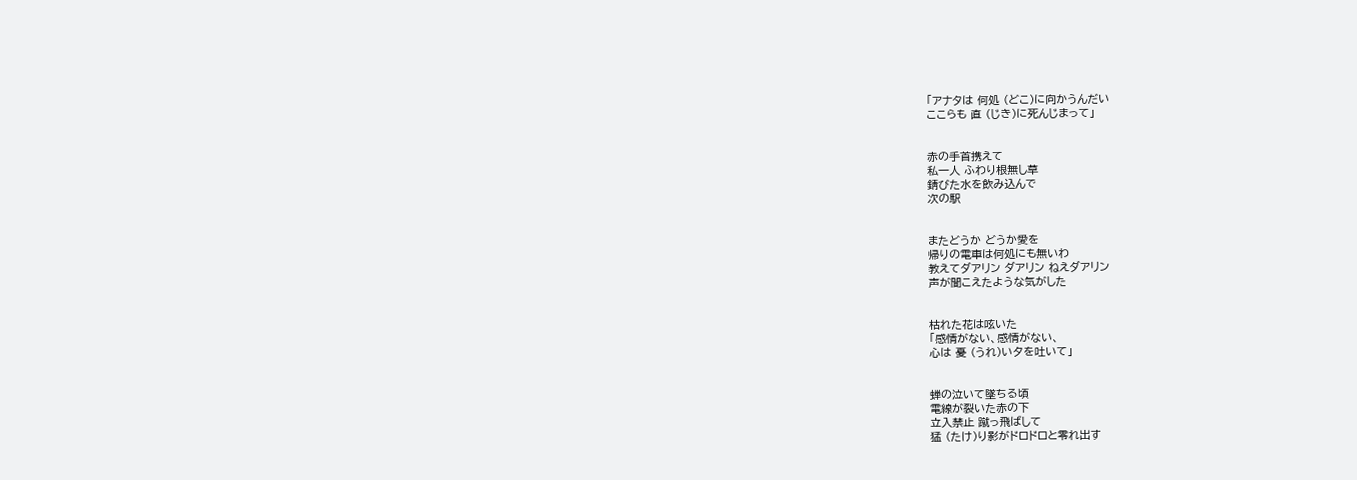「アナタは 何処 (どこ)に向かうんだい
ここらも 直 (じき)に死んじまって」


赤の手首携えて
私一人 ふわり根無し草
錆びた水を飲み込んで
次の駅


またどうか どうか愛を
帰りの電車は何処にも無いわ
教えてダアリン ダアリン ねえダアリン
声が聞こえたような気がした


枯れた花は呟いた
「感情がない、感情がない、
心は 憂 (うれ)い夕を吐いて」


蝉の泣いて墜ちる頃
電線が裂いた赤の下
立入禁止 蹴っ飛ばして
猛 (たけ)り影がドロドロと零れ出す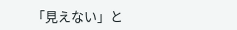「見えない」と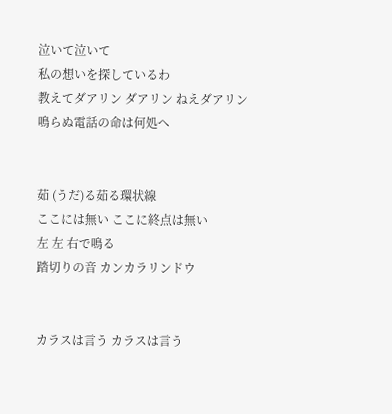泣いて泣いて
私の想いを探しているわ
教えてダアリン ダアリン ねえダアリン
鳴らぬ電話の命は何処へ


茹 (うだ)る茹る環状線
ここには無い ここに終点は無い
左 左 右で鳴る
踏切りの音 カンカラリンドウ


カラスは言う カラスは言う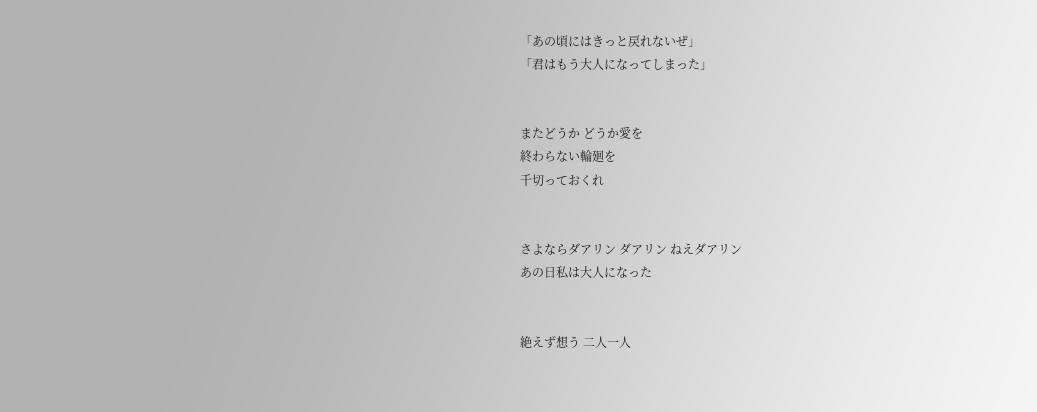「あの頃にはきっと戻れないぜ」
「君はもう大人になってしまった」


またどうか どうか愛を
終わらない輪廻を
千切っておくれ


さよならダアリン ダアリン ねえダアリン
あの日私は大人になった


絶えず想う 二人一人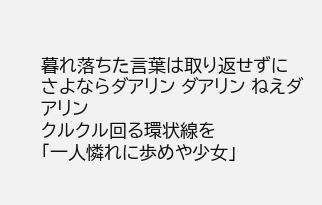暮れ落ちた言葉は取り返せずに
さよならダアリン ダアリン ねえダアリン
クルクル回る環状線を
「一人憐れに歩めや少女」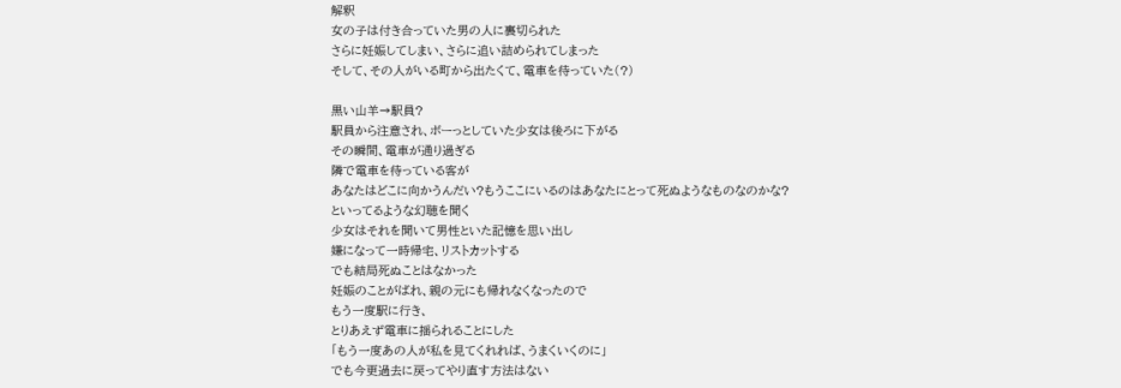解釈
女の子は付き合っていた男の人に裏切られた
さらに妊娠してしまい、さらに追い詰められてしまった
そして、その人がいる町から出たくて、電車を待っていた(?)

黒い山羊→駅員?
駅員から注意され、ボーっとしていた少女は後ろに下がる
その瞬間、電車が通り過ぎる
隣で電車を待っている客が
あなたはどこに向かうんだい?もうここにいるのはあなたにとって死ぬようなものなのかな?
といってるような幻聴を聞く
少女はそれを聞いて男性といた記憶を思い出し
嫌になって一時帰宅、リストカットする
でも結局死ぬことはなかった
妊娠のことがばれ、親の元にも帰れなくなったので
もう一度駅に行き、
とりあえず電車に揺られることにした
「もう一度あの人が私を見てくれれば、うまくいくのに」
でも今更過去に戻ってやり直す方法はない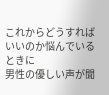これからどうすればいいのか悩んでいるときに
男性の優しい声が聞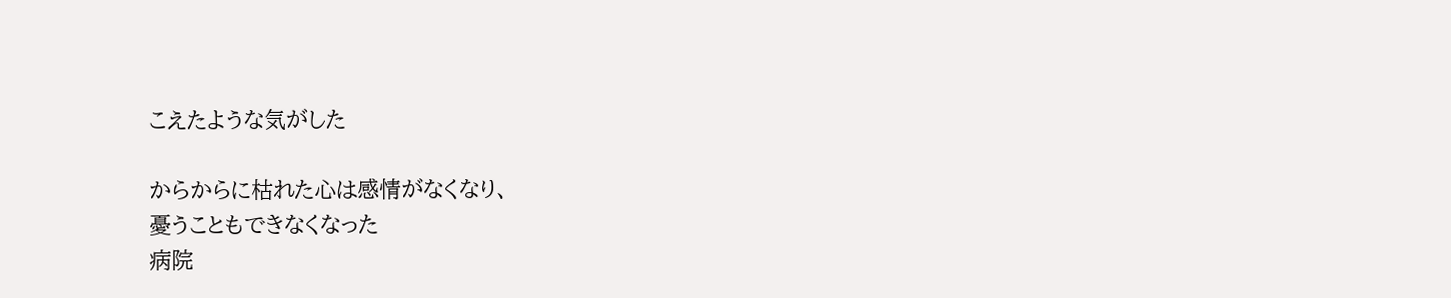こえたような気がした

からからに枯れた心は感情がなくなり、
憂うこともできなくなった
病院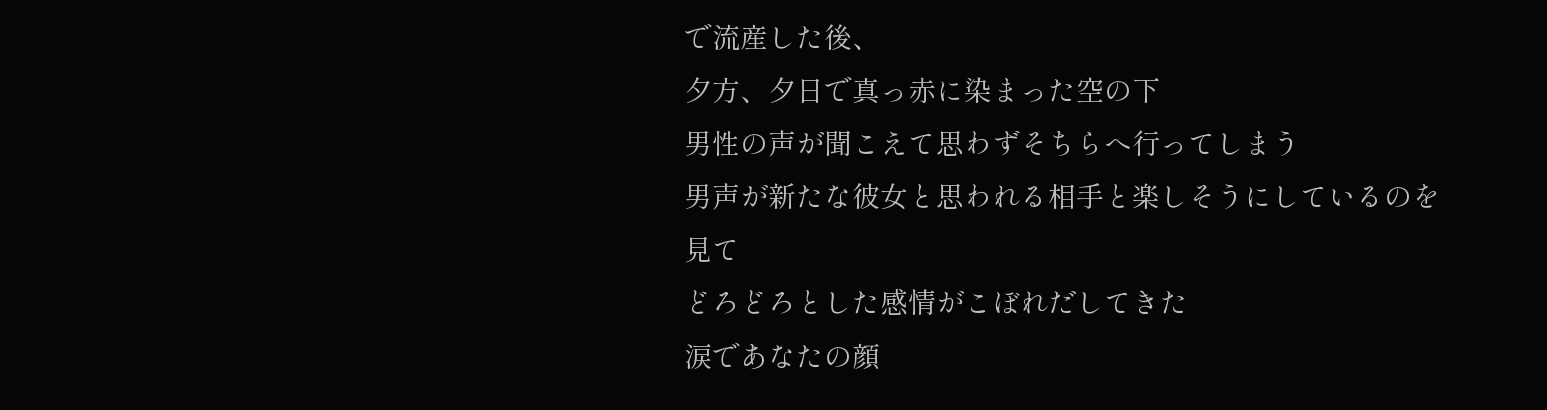で流産した後、
夕方、夕日で真っ赤に染まった空の下
男性の声が聞こえて思わずそちらへ行ってしまう
男声が新たな彼女と思われる相手と楽しそうにしているのを見て
どろどろとした感情がこぼれだしてきた
涙であなたの顔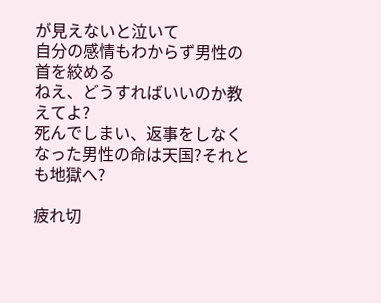が見えないと泣いて
自分の感情もわからず男性の首を絞める
ねえ、どうすればいいのか教えてよ?
死んでしまい、返事をしなくなった男性の命は天国?それとも地獄へ?

疲れ切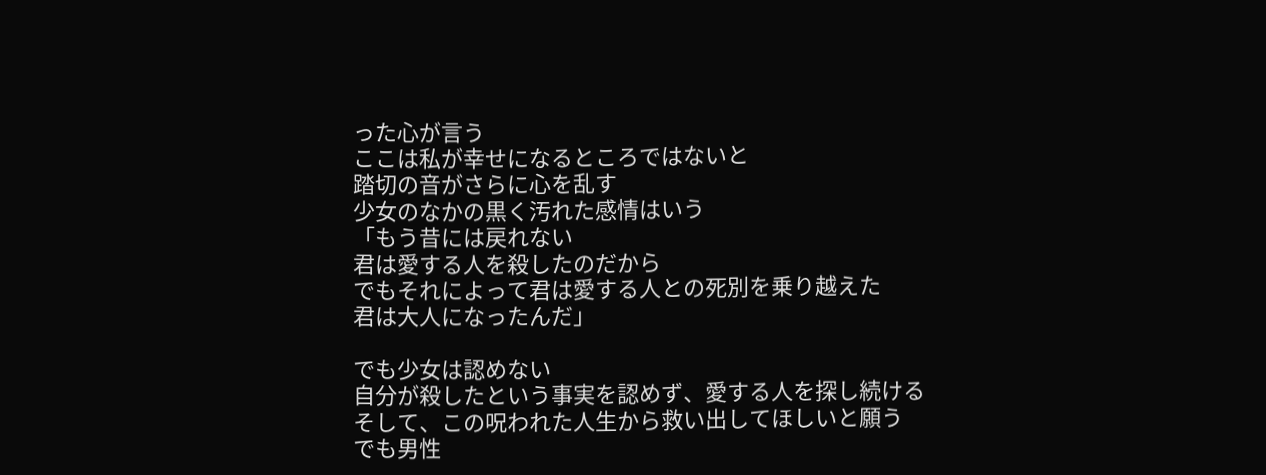った心が言う
ここは私が幸せになるところではないと
踏切の音がさらに心を乱す
少女のなかの黒く汚れた感情はいう
「もう昔には戻れない
君は愛する人を殺したのだから
でもそれによって君は愛する人との死別を乗り越えた
君は大人になったんだ」

でも少女は認めない
自分が殺したという事実を認めず、愛する人を探し続ける
そして、この呪われた人生から救い出してほしいと願う
でも男性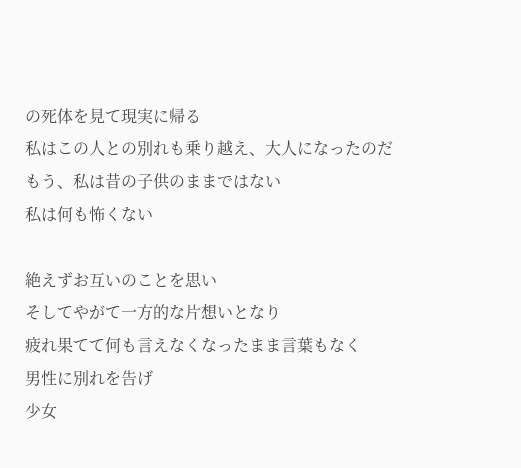の死体を見て現実に帰る
私はこの人との別れも乗り越え、大人になったのだ
もう、私は昔の子供のままではない
私は何も怖くない

絶えずお互いのことを思い
そしてやがて一方的な片想いとなり
疲れ果てて何も言えなくなったまま言葉もなく
男性に別れを告げ
少女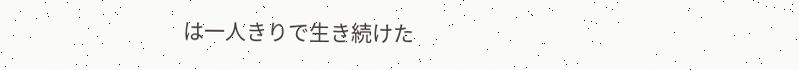は一人きりで生き続けた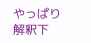やっぱり解釈下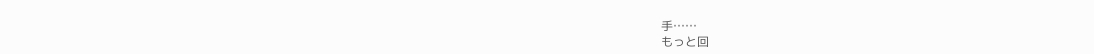手……
もっと回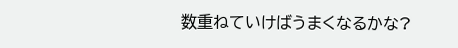数重ねていけばうまくなるかな?